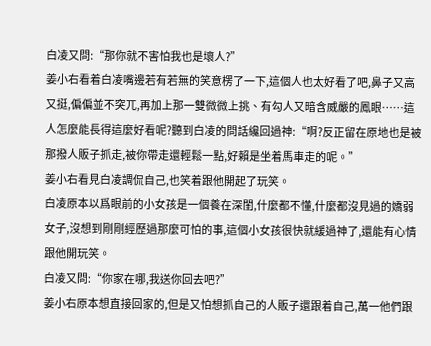白凌又問:“那你就不害怕我也是壞人?”
姜小右看着白凌嘴邊若有若無的笑意楞了一下,這個人也太好看了吧,鼻子又高又挺,偏偏並不突兀,再加上那一雙微微上挑、有勾人又暗含威嚴的鳳眼……這人怎麼能長得這麼好看呢?聽到白凌的問話纔回過神:“啊?反正留在原地也是被那撥人販子抓走,被你帶走還輕鬆一點,好賴是坐着馬車走的呢。”
姜小右看見白凌調侃自己,也笑着跟他開起了玩笑。
白凌原本以爲眼前的小女孩是一個養在深閨,什麼都不懂,什麼都沒見過的嬌弱女子,沒想到剛剛經歷過那麼可怕的事,這個小女孩很快就緩過神了,還能有心情跟他開玩笑。
白凌又問:“你家在哪,我送你回去吧?”
姜小右原本想直接回家的,但是又怕想抓自己的人販子還跟着自己,萬一他們跟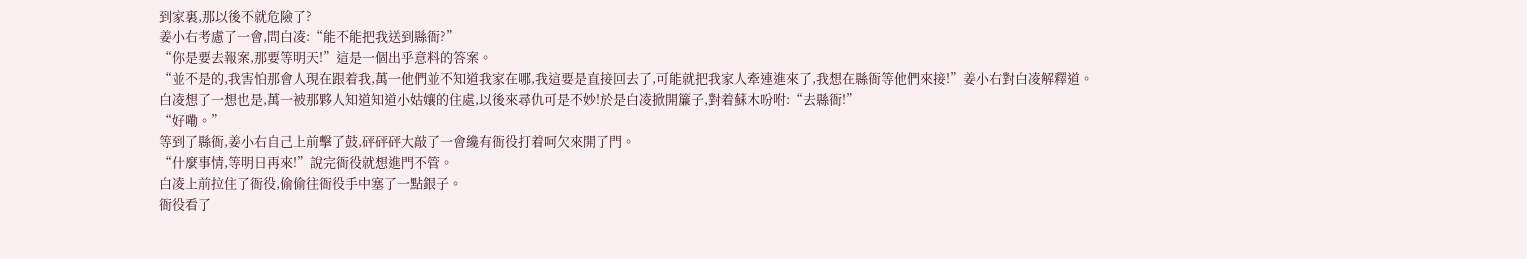到家裏,那以後不就危險了?
姜小右考慮了一會,問白凌:“能不能把我送到縣衙?”
“你是要去報案,那要等明天!”這是一個出乎意料的答案。
“並不是的,我害怕那會人現在跟着我,萬一他們並不知道我家在哪,我這要是直接回去了,可能就把我家人牽連進來了,我想在縣衙等他們來接!”姜小右對白凌解釋道。
白凌想了一想也是,萬一被那夥人知道知道小姑孃的住處,以後來尋仇可是不妙!於是白凌掀開簾子,對着蘇木吩咐:“去縣衙!”
“好嘞。”
等到了縣衙,姜小右自己上前擊了鼓,砰砰砰大敲了一會纔有衙役打着呵欠來開了門。
“什麼事情,等明日再來!”說完衙役就想進門不管。
白凌上前拉住了衙役,偷偷往衙役手中塞了一點銀子。
衙役看了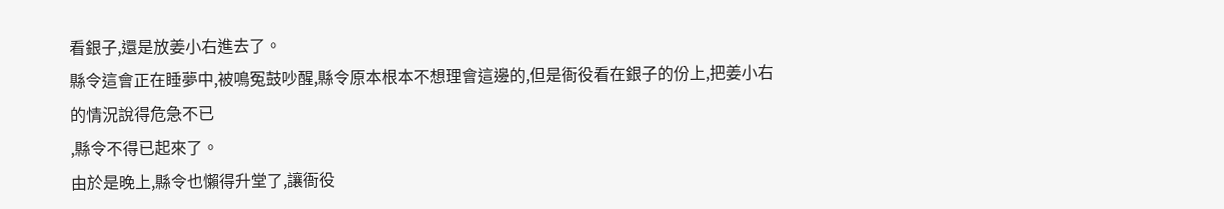看銀子,還是放姜小右進去了。
縣令這會正在睡夢中,被鳴冤鼓吵醒,縣令原本根本不想理會這邊的,但是衙役看在銀子的份上,把姜小右的情況說得危急不已
,縣令不得已起來了。
由於是晚上,縣令也懶得升堂了,讓衙役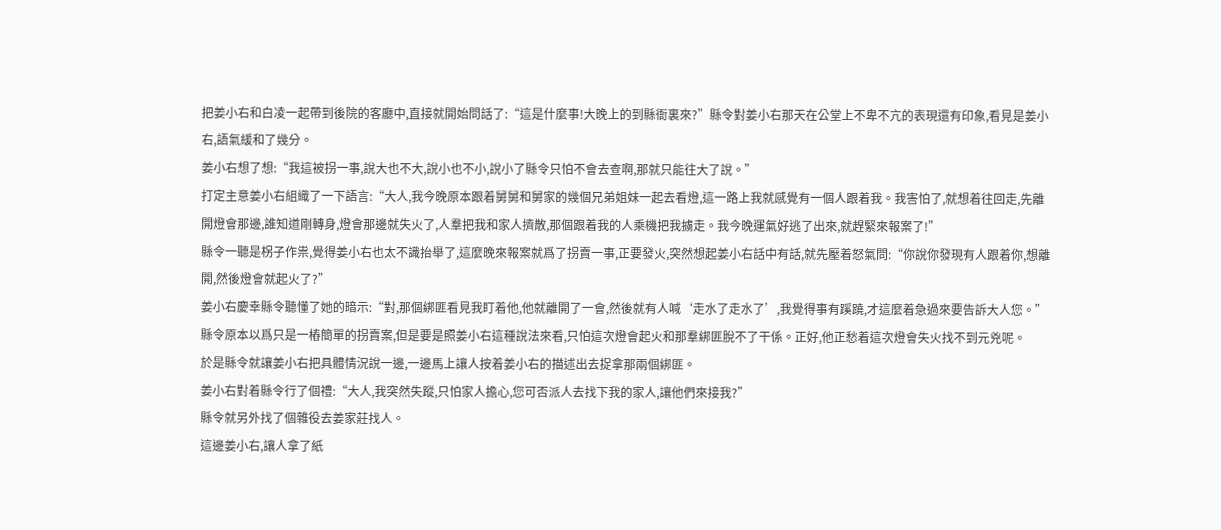把姜小右和白凌一起帶到後院的客廳中,直接就開始問話了:“這是什麼事!大晚上的到縣衙裏來?”縣令對姜小右那天在公堂上不卑不亢的表現還有印象,看見是姜小右,語氣緩和了幾分。
姜小右想了想:“我這被拐一事,說大也不大,說小也不小,說小了縣令只怕不會去查啊,那就只能往大了說。”
打定主意姜小右組織了一下語言:“大人,我今晚原本跟着舅舅和舅家的幾個兄弟姐妹一起去看燈,這一路上我就感覺有一個人跟着我。我害怕了,就想着往回走,先離開燈會那邊,誰知道剛轉身,燈會那邊就失火了,人羣把我和家人擠散,那個跟着我的人乘機把我擄走。我今晚運氣好逃了出來,就趕緊來報案了!”
縣令一聽是柺子作祟,覺得姜小右也太不識抬舉了,這麼晚來報案就爲了拐賣一事,正要發火,突然想起姜小右話中有話,就先壓着怒氣問:“你說你發現有人跟着你,想離開,然後燈會就起火了?”
姜小右慶幸縣令聽懂了她的暗示:“對,那個綁匪看見我盯着他,他就離開了一會,然後就有人喊‘走水了走水了’,我覺得事有蹊蹺,才這麼着急過來要告訴大人您。”
縣令原本以爲只是一樁簡單的拐賣案,但是要是照姜小右這種說法來看,只怕這次燈會起火和那羣綁匪脫不了干係。正好,他正愁着這次燈會失火找不到元兇呢。
於是縣令就讓姜小右把具體情況說一邊,一邊馬上讓人按着姜小右的描述出去捉拿那兩個綁匪。
姜小右對着縣令行了個禮:“大人,我突然失蹤,只怕家人擔心,您可否派人去找下我的家人,讓他們來接我?”
縣令就另外找了個雜役去姜家莊找人。
這邊姜小右,讓人拿了紙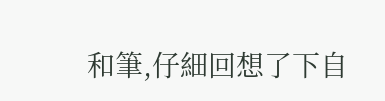和筆,仔細回想了下自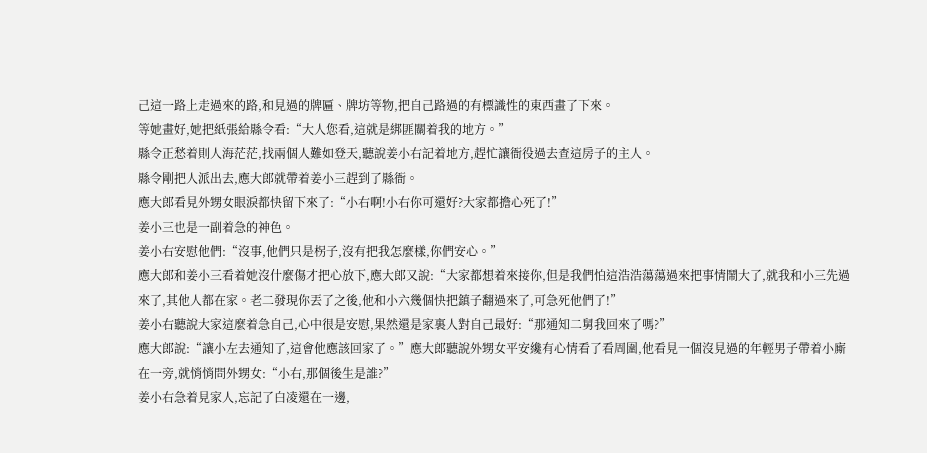己這一路上走過來的路,和見過的牌匾、牌坊等物,把自己路過的有標識性的東西畫了下來。
等她畫好,她把紙張給縣令看:“大人您看,這就是綁匪關着我的地方。”
縣令正愁着則人海茫茫,找兩個人難如登天,聽說姜小右記着地方,趕忙讓衙役過去查這房子的主人。
縣令剛把人派出去,應大郎就帶着姜小三趕到了縣衙。
應大郎看見外甥女眼淚都快留下來了:“小右啊!小右你可還好?大家都擔心死了!”
姜小三也是一副着急的神色。
姜小右安慰他們:“沒事,他們只是柺子,沒有把我怎麼樣,你們安心。”
應大郎和姜小三看着她沒什麼傷才把心放下,應大郎又說:“大家都想着來接你,但是我們怕這浩浩蕩蕩過來把事情鬧大了,就我和小三先過來了,其他人都在家。老二發現你丟了之後,他和小六幾個快把鎮子翻過來了,可急死他們了!”
姜小右聽說大家這麼着急自己,心中很是安慰,果然還是家裏人對自己最好:“那通知二舅我回來了嗎?”
應大郎說:“讓小左去通知了,這會他應該回家了。”應大郎聽說外甥女平安纔有心情看了看周圍,他看見一個沒見過的年輕男子帶着小廝在一旁,就悄悄問外甥女:“小右,那個後生是誰?”
姜小右急着見家人,忘記了白凌還在一邊,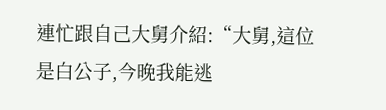連忙跟自己大舅介紹:“大舅,這位是白公子,今晚我能逃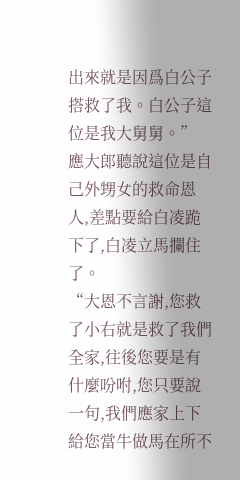出來就是因爲白公子搭救了我。白公子這位是我大舅舅。”
應大郎聽說這位是自己外甥女的救命恩人,差點要給白凌跪下了,白凌立馬攔住了。
“大恩不言謝,您救了小右就是救了我們全家,往後您要是有什麼吩咐,您只要說一句,我們應家上下給您當牛做馬在所不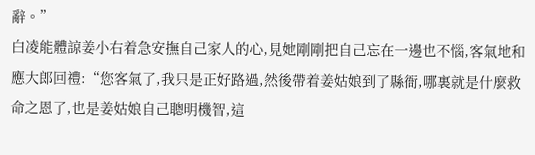辭。”
白凌能體諒姜小右着急安撫自己家人的心,見她剛剛把自己忘在一邊也不惱,客氣地和應大郎回禮:“您客氣了,我只是正好路過,然後帶着姜姑娘到了縣衙,哪裏就是什麼救命之恩了,也是姜姑娘自己聰明機智,這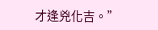才逢兇化吉。”